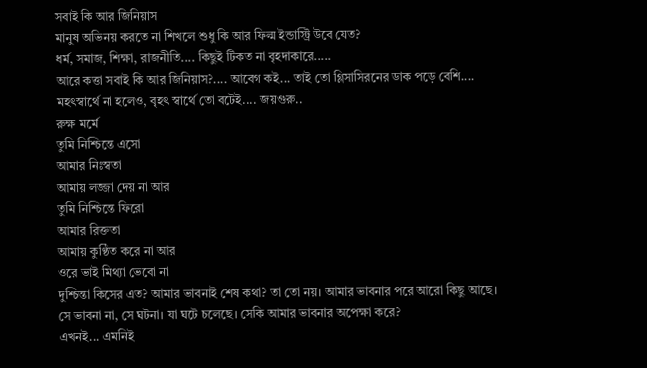সবাই কি আর জিনিয়াস
মানুষ অভিনয় করতে না শিখলে শুধু কি আর ফিল্ম ইন্ডাস্ট্রি উবে যেত?
ধর্ম, সমাজ, শিক্ষা, রাজনীতি.... কিছুই টিকত না বৃহদাকারে.....
আরে কত্তা সবাই কি আর জিনিয়াস?.... আবেগ কই... তাই তো গ্লিসাসিরনের ডাক পড়ে বেশি.... মহৎস্বার্থে না হলেও, বৃহৎ স্বার্থে তো বটেই.... জয়গুরু..
রুক্ষ মর্মে
তুমি নিশ্চিন্তে এসো
আমার নিঃস্বতা
আমায় লজ্জা দেয় না আর
তুমি নিশ্চিন্তে ফিরো
আমার রিক্ততা
আমায় কুণ্ঠিত করে না আর
ওরে ভাই মিথ্যা ভেবো না
দুশ্চিন্তা কিসের এত? আমার ভাবনাই শেষ কথা? তা তো নয়। আমার ভাবনার পরে আরো কিছু আছে। সে ভাবনা না, সে ঘটনা। যা ঘটে চলেছে। সেকি আমার ভাবনার অপেক্ষা করে?
এখনই... এমনিই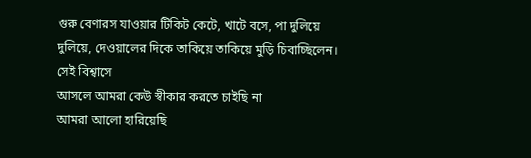গুরু বেণারস যাওয়ার টিকিট কেটে, খাটে বসে, পা দুলিয়ে দুলিয়ে, দেওয়ালের দিকে তাকিয়ে তাকিয়ে মুড়ি চিবাচ্ছিলেন।
সেই বিশ্বাসে
আসলে আমরা কেউ স্বীকার করতে চাইছি না
আমরা আলো হারিয়েছি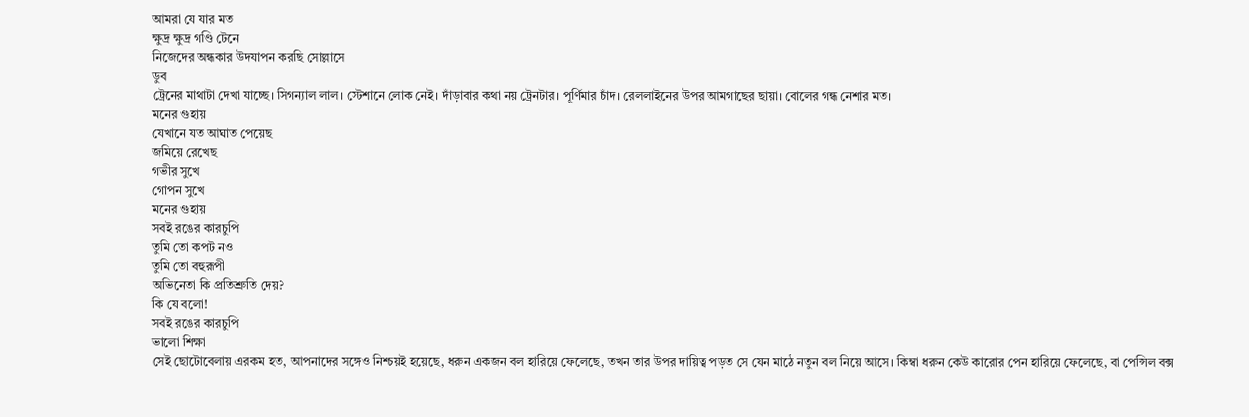আমরা যে যার মত
ক্ষুদ্র ক্ষুদ্র গণ্ডি টেনে
নিজেদের অন্ধকার উদযাপন করছি সোল্লাসে
ডুব
ট্রেনের মাথাটা দেখা যাচ্ছে। সিগন্যাল লাল। স্টেশানে লোক নেই। দাঁড়াবার কথা নয় ট্রেনটার। পূর্ণিমার চাঁদ। রেললাইনের উপর আমগাছের ছায়া। বোলের গন্ধ নেশার মত।
মনের গুহায়
যেখানে যত আঘাত পেয়েছ
জমিয়ে রেখেছ
গভীর সুখে
গোপন সুখে
মনের গুহায়
সবই রঙের কারচুপি
তুমি তো কপট নও
তুমি তো বহুরূপী
অভিনেতা কি প্রতিশ্রুতি দেয়?
কি যে বলো!
সবই রঙের কারচুপি
ভালো শিক্ষা
সেই ছোটোবেলায় এরকম হত, আপনাদের সঙ্গেও নিশ্চয়ই হয়েছে, ধরুন একজন বল হারিয়ে ফেলেছে, তখন তার উপর দায়িত্ব পড়ত সে যেন মাঠে নতুন বল নিয়ে আসে। কিম্বা ধরুন কেউ কারোর পেন হারিয়ে ফেলেছে, বা পেন্সিল বক্স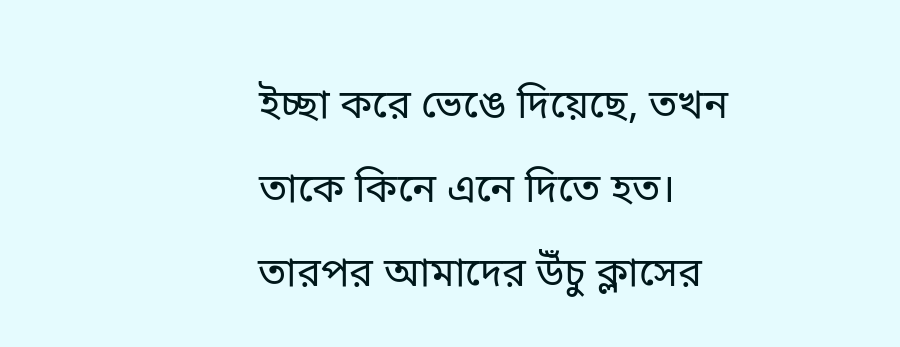ইচ্ছা করে ভেঙে দিয়েছে, তখন তাকে কিনে এনে দিতে হত। তারপর আমাদের উঁচু ক্লাসের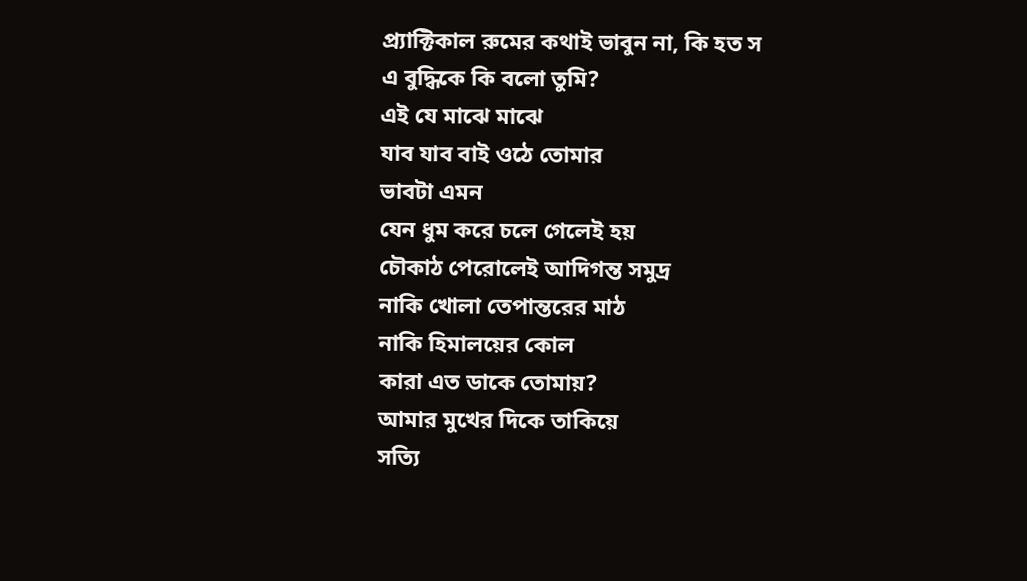প্র্যাক্টিকাল রুমের কথাই ভাবুন না, কি হত স
এ বুদ্ধিকে কি বলো তুমি?
এই যে মাঝে মাঝে
যাব যাব বাই ওঠে তোমার
ভাবটা এমন
যেন ধুম করে চলে গেলেই হয়
চৌকাঠ পেরোলেই আদিগন্ত সমুদ্র
নাকি খোলা তেপান্তরের মাঠ
নাকি হিমালয়ের কোল
কারা এত ডাকে তোমায়?
আমার মুখের দিকে তাকিয়ে
সত্যি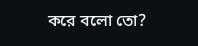করে বলো তো?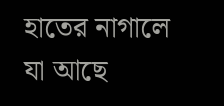হাতের নাগালে যা আছে